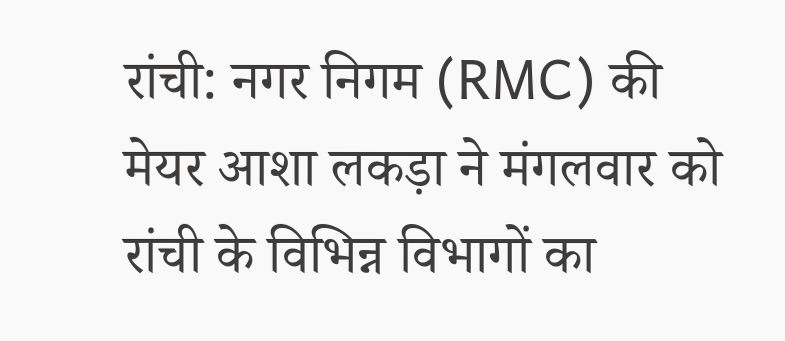रांची: नगर निगम (RMC) की मेयर आशा लकड़ा ने मंगलवार को रांची के विभिन्न विभागों का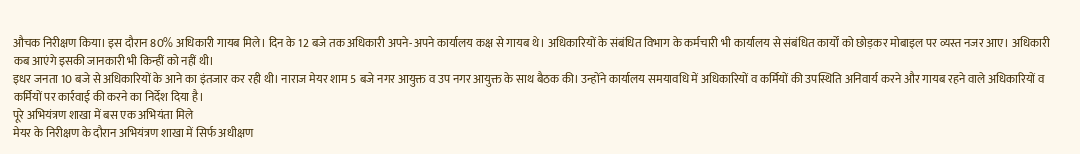औचक निरीक्षण किया। इस दौरान 80% अधिकारी गायब मिले। दिन के 12 बजे तक अधिकारी अपने-अपने कार्यालय कक्ष से गायब थे। अधिकारियों के संबंधित विभाग के कर्मचारी भी कार्यालय से संबंधित कार्यों को छोड़कर मोबाइल पर व्यस्त नजर आए। अधिकारी कब आएंगे इसकी जानकारी भी किन्हीं को नहीं थी।
इधर जनता 10 बजे से अधिकारियों के आने का इंतजार कर रही थी। नाराज मेयर शाम 5 बजे नगर आयुक्त व उप नगर आयुक्त के साथ बैठक की। उन्होंने कार्यालय समयावधि में अधिकारियों व कर्मियों की उपस्थिति अनिवार्य करने और गायब रहने वाले अधिकारियों व कर्मियों पर कार्रवाई की करने का निर्देश दिया है।
पूरे अभियंत्रण शाखा में बस एक अभियंता मिले
मेयर के निरीक्षण के दौरान अभियंत्रण शाखा में सिर्फ अधीक्षण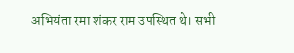अभियंता रमा शंकर राम उपस्थित थे। सभी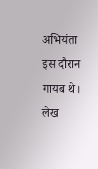अभियंता इस दौरान गायब थे। लेख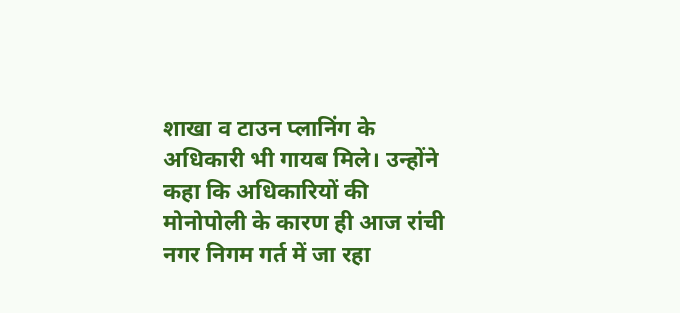शाखा व टाउन प्लानिंग के अधिकारी भी गायब मिले। उन्होंने कहा कि अधिकारियों की मोनोपोली के कारण ही आज रांची नगर निगम गर्त में जा रहा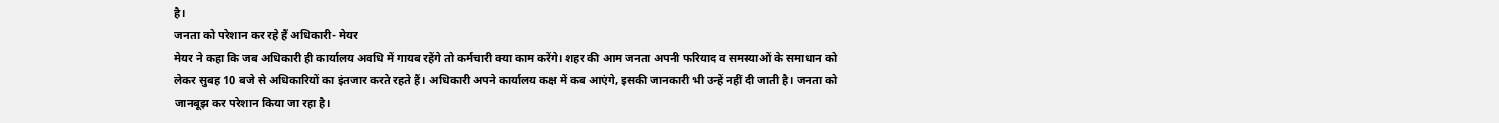है।
जनता को परेशान कर रहे हैं अधिकारी- मेयर
मेयर ने कहा कि जब अधिकारी ही कार्यालय अवधि में गायब रहेंगे तो कर्मचारी क्या काम करेंगे। शहर की आम जनता अपनी फरियाद व समस्याओं के समाधान को लेकर सुबह 10 बजे से अधिकारियों का इंतजार करते रहते हैं। अधिकारी अपने कार्यालय कक्ष में कब आएंगे, इसकी जानकारी भी उन्हें नहीं दी जाती है। जनता को जानबूझ कर परेशान किया जा रहा है।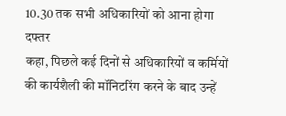10.30 तक सभी अधिकारियों को आना होगा दफ्तर
कहा, पिछले कई दिनों से अधिकारियों व कर्मियों की कार्यशैली की मॉनिटरिंग करने के बाद उन्हें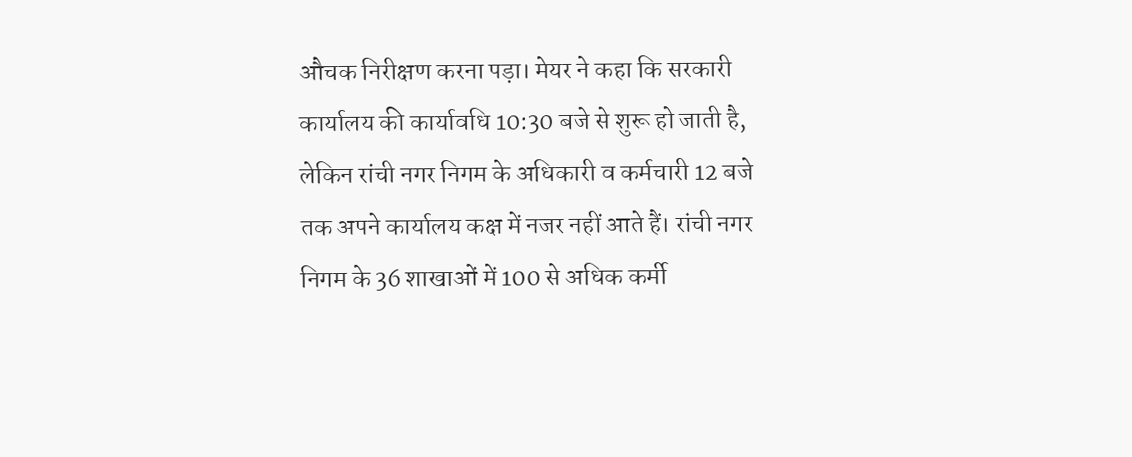औचक निरीक्षण करना पड़ा। मेयर ने कहा कि सरकारी कार्यालय की कार्यावधि 10:30 बजे से शुरू हो जाती है, लेकिन रांची नगर निगम के अधिकारी व कर्मचारी 12 बजे तक अपने कार्यालय कक्ष में नजर नहीं आते हैं। रांची नगर निगम के 36 शाखाओं में 100 से अधिक कर्मी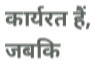कार्यरत हैं, जबकि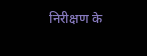निरीक्षण के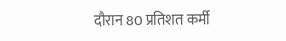दौरान 80 प्रतिशत कर्मी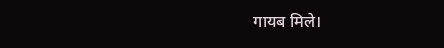गायब मिले।